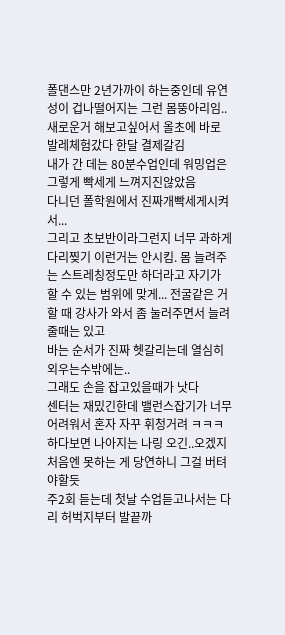폴댄스만 2년가까이 하는중인데 유연성이 겁나떨어지는 그런 몸뚱아리임..
새로운거 해보고싶어서 올초에 바로 발레체험갔다 한달 결제갈김
내가 간 데는 80분수업인데 워밍업은 그렇게 빡세게 느껴지진않았음
다니던 폴학원에서 진짜개빡세게시켜서...
그리고 초보반이라그런지 너무 과하게 다리찢기 이런거는 안시킴. 몸 늘려주는 스트레칭정도만 하더라고 자기가 할 수 있는 범위에 맞게... 전굴같은 거 할 때 강사가 와서 좀 눌러주면서 늘려줄때는 있고
바는 순서가 진짜 헷갈리는데 열심히 외우는수밖에는..
그래도 손을 잡고있을때가 낫다
센터는 재밌긴한데 밸런스잡기가 너무어려워서 혼자 자꾸 휘청거려 ㅋㅋㅋ 하다보면 나아지는 나링 오긴..오겠지 처음엔 못하는 게 당연하니 그걸 버텨야할듯
주2회 듣는데 첫날 수업듣고나서는 다리 허벅지부터 발끝까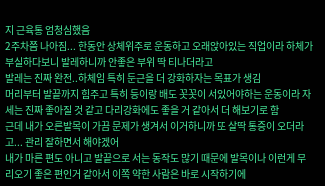지 근육통 엄청심했음
2주차쯤 나아짐... 한동안 상체위주로 운동하고 오래앉아있는 직업이라 하체가 부실하다보니 발레하니까 안좋은 부위 딱 티나더라고
발레는 진짜 완전..하체임 특히 둔근을 더 강화하자는 목표가 생김
머리부터 발끝까지 힘주고 특히 등이랑 배도 꼿꼿이 서있어야하는 운동이라 자세는 진짜 좋아질 것 같고 다리강화에도 좋을 거 같아서 더 해보기로 함
근데 내가 오른발목이 가끔 문제가 생겨서 이거하니까 또 살딱 통증이 오더라고... 관리 잘하면서 해야겠어
내가 마른 편도 아니고 발끝으로 서는 동작도 많기 때문에 발목이나 이런게 무리오기 좋은 편인거 같아서 이쪽 약한 사람은 바로 시작하기에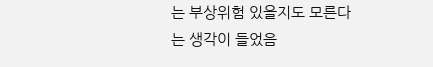는 부상위험 있을지도 모른다는 생각이 들었음